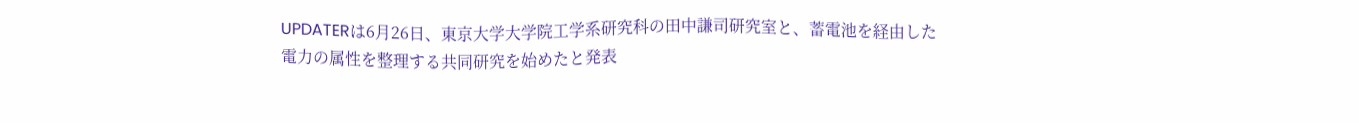UPDATERは6月26日、東京大学大学院工学系研究科の田中謙司研究室と、蓄電池を経由した電力の属性を整理する共同研究を始めたと発表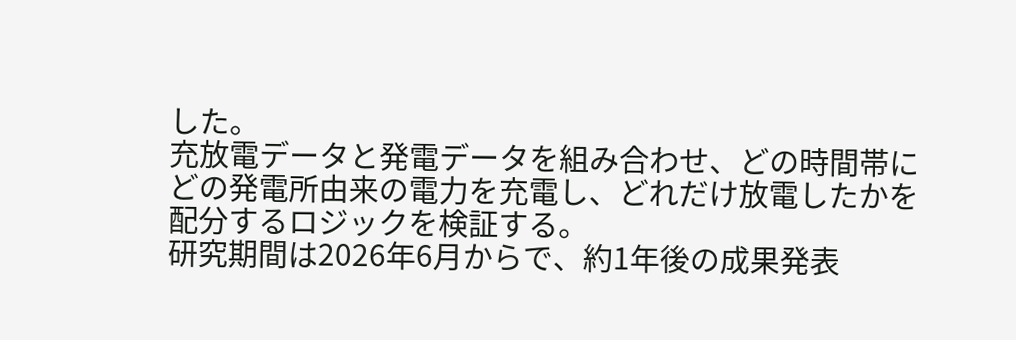した。
充放電データと発電データを組み合わせ、どの時間帯にどの発電所由来の電力を充電し、どれだけ放電したかを配分するロジックを検証する。
研究期間は2026年6月からで、約1年後の成果発表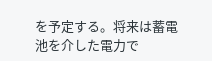を予定する。将来は蓄電池を介した電力で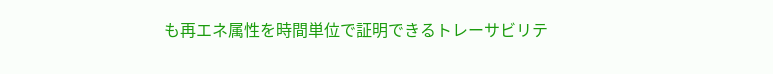も再エネ属性を時間単位で証明できるトレーサビリテ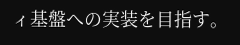ィ基盤への実装を目指す。